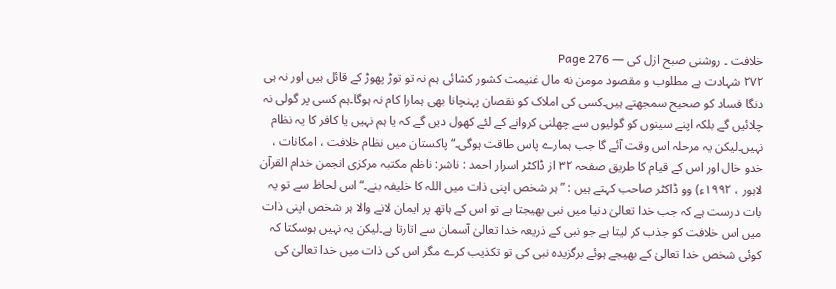خلافت ۔ روشنی صبح ازل کی — Page 276
۲۷۲ شہادت ہے مطلوب و مقصود مومن نه مال غنیمت کشور کشائی ہم نہ تو توڑ پھوڑ کے قائل ہیں اور نہ ہی دنگا فساد کو صحیح سمجھتے ہیں۔کسی کی املاک کو نقصان پہنچانا بھی ہمارا کام نہ ہوگا۔ہم کسی پر گولی نہ چلائیں گے بلکہ اپنے سینوں کو گولیوں سے چھلنی کروانے کے لئے کھول دیں گے کہ یا ہم نہیں یا کافر کا یہ نظام نہیں۔لیکن یہ مرحلہ اس وقت آئے گا جب ہمارے پاس طاقت ہوگی۔“ پاکستان میں نظام خلافت ، امکانات ، خدو خال اور اس کے قیام کا طریق صفحہ ۳۲ از ڈاکٹر اسرار احمد : ناشر: ناظم مکتبہ مرکزی انجمن خدام القرآن لاہور ، ۱۹۹۲ء) وو ڈاکٹر صاحب کہتے ہیں : ” ہر شخص اپنی ذات میں اللہ کا خلیفہ بنے۔“ اس لحاظ سے تو یہ بات درست ہے کہ جب خدا تعالیٰ دنیا میں نبی بھیجتا ہے تو اس کے ہاتھ پر ایمان لانے والا ہر شخص اپنی ذات میں اس خلافت کو جذب کر لیتا ہے جو نبی کے ذریعہ خدا تعالیٰ آسمان سے اتارتا ہے۔لیکن یہ نہیں ہوسکتا کہ کوئی شخص خدا تعالیٰ کے بھیجے ہوئے برگزیدہ نبی کی تو تکذیب کرے مگر اس کی ذات میں خدا تعالیٰ کی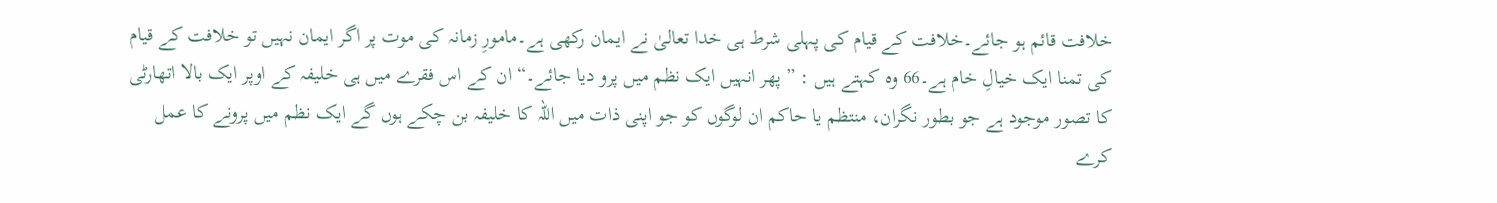خلافت قائم ہو جائے۔خلافت کے قیام کی پہلی شرط ہی خدا تعالیٰ نے ایمان رکھی ہے۔مامورِ زمانہ کی موت پر اگر ایمان نہیں تو خلافت کے قیام کی تمنا ایک خیالِ خام ہے۔66 وہ کہتے ہیں : ” پھر انہیں ایک نظم میں پرو دیا جائے۔“ ان کے اس فقرے میں ہی خلیفہ کے اوپر ایک بالا اتھارٹی کا تصور موجود ہے جو بطور نگران، منتظم یا حاکم ان لوگوں کو جو اپنی ذات میں اللہ کا خلیفہ بن چکے ہوں گے ایک نظم میں پرونے کا عمل کرے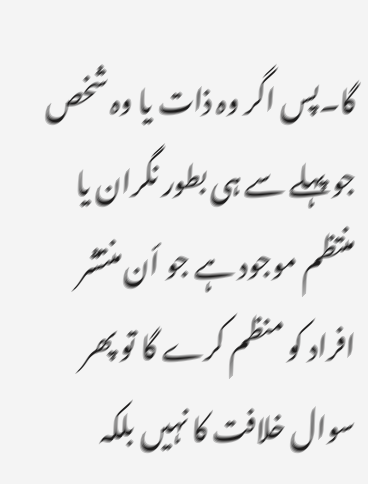گا۔پس اگر وہ ذات یا وہ شخص جو پہلے سے ہی بطور نگران یا منتظم موجود ہے جو أن منتشر افراد کو منظم کرے گا تو پھر سوال خلافت کا نہیں بلکہ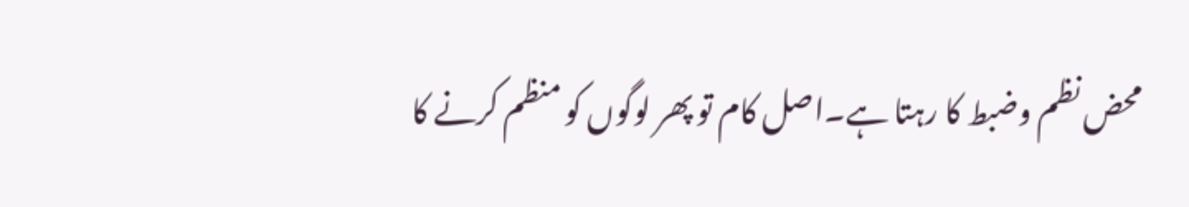محض نظم وضبط کا رہتا ہے۔اصل کام تو پھر لوگوں کو منظم کرنے کا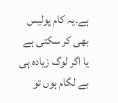ہے۔یہ کام پولیس بھی کر سکتی ہے یا اگر لوگ زیادہ ہی بے لگام ہوں تو